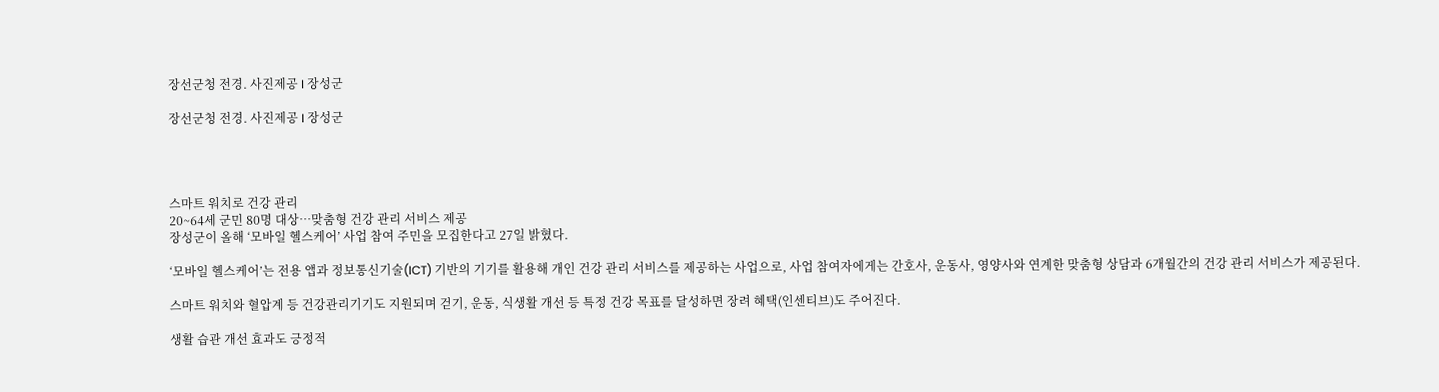장선군청 전경. 사진제공 I 장성군

장선군청 전경. 사진제공 I 장성군




스마트 워치로 건강 관리
20~64세 군민 80명 대상…맞춤형 건강 관리 서비스 제공
장성군이 올해 ‘모바일 헬스케어’ 사업 참여 주민을 모집한다고 27일 밝혔다.

‘모바일 헬스케어’는 전용 앱과 정보통신기술(ICT) 기반의 기기를 활용해 개인 건강 관리 서비스를 제공하는 사업으로, 사업 참여자에게는 간호사, 운동사, 영양사와 연계한 맞춤형 상담과 6개월간의 건강 관리 서비스가 제공된다.

스마트 워치와 혈압계 등 건강관리기기도 지원되며 걷기, 운동, 식생활 개선 등 특정 건강 목표를 달성하면 장려 혜택(인센티브)도 주어진다.

생활 습관 개선 효과도 긍정적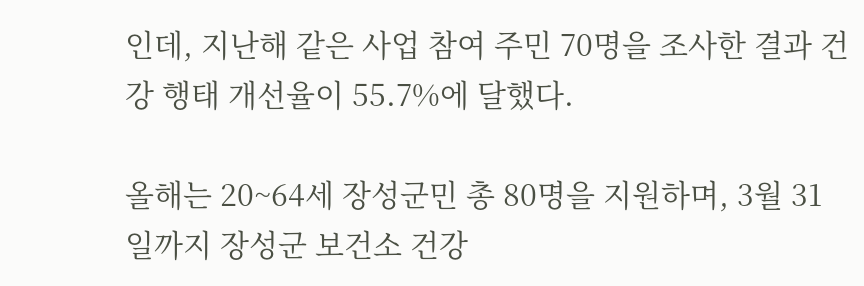인데, 지난해 같은 사업 참여 주민 70명을 조사한 결과 건강 행태 개선율이 55.7%에 달했다.

올해는 20~64세 장성군민 총 80명을 지원하며, 3월 31일까지 장성군 보건소 건강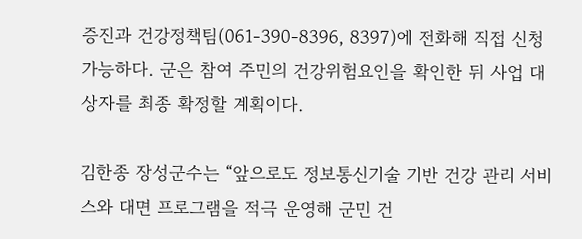증진과 건강정책팀(061-390-8396, 8397)에 전화해 직접 신청 가능하다. 군은 참여 주민의 건강위험요인을 확인한 뒤 사업 대상자를 최종 확정할 계획이다.

김한종 장성군수는 “앞으로도 정보통신기술 기반 건강 관리 서비스와 대면 프로그램을 적극 운영해 군민 건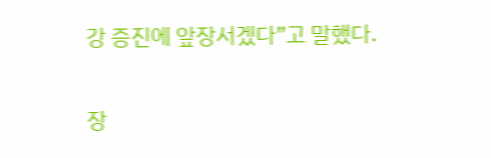강 증진에 앞장서겠다”고 말했다.

장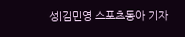성|김민영 스포츠동아 기자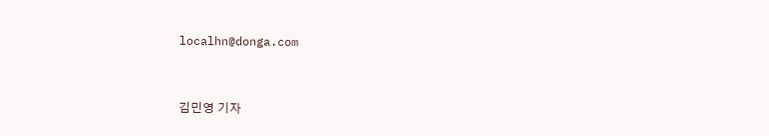localhn@donga.com


김민영 기자